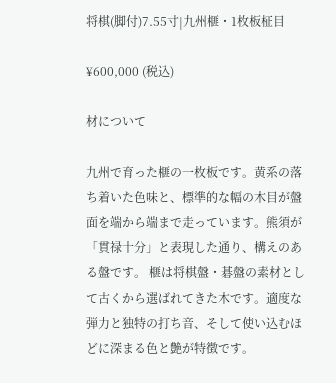将棋(脚付)7.55寸|九州榧・1枚板柾目

¥600,000 (税込)

材について

九州で育った榧の一枚板です。黄系の落ち着いた色味と、標準的な幅の木目が盤面を端から端まで走っています。熊須が「貫禄十分」と表現した通り、構えのある盤です。 榧は将棋盤・碁盤の素材として古くから選ばれてきた木です。適度な弾力と独特の打ち音、そして使い込むほどに深まる色と艶が特徴です。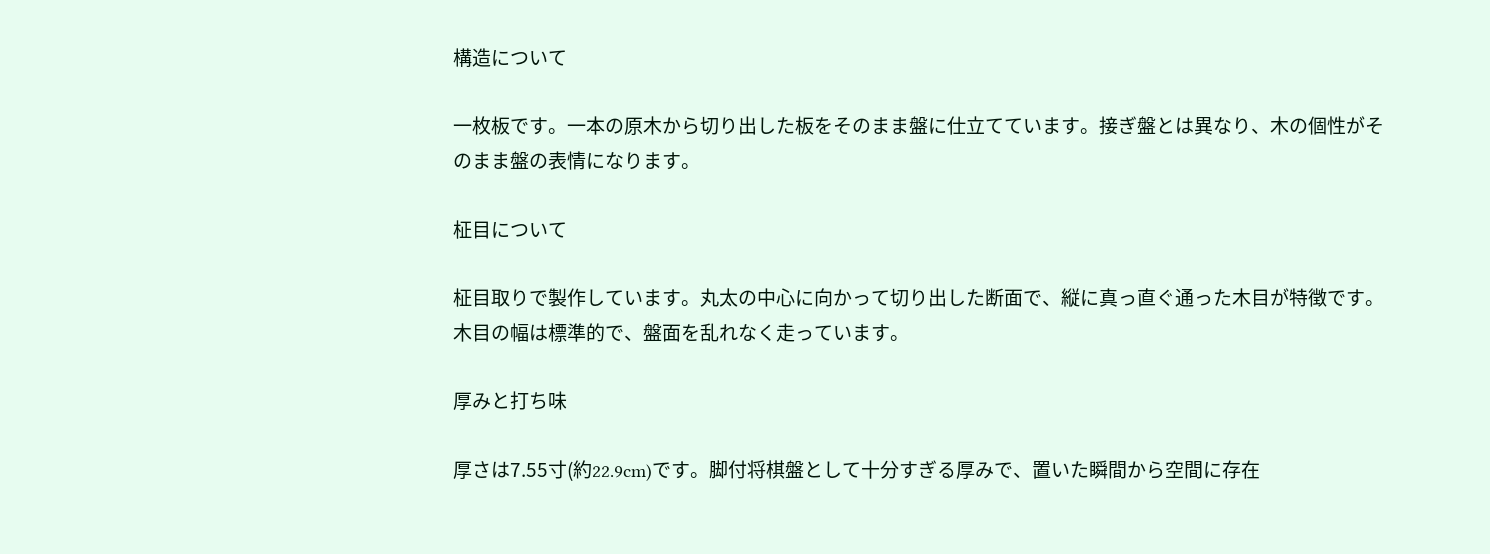構造について

一枚板です。一本の原木から切り出した板をそのまま盤に仕立てています。接ぎ盤とは異なり、木の個性がそのまま盤の表情になります。

柾目について

柾目取りで製作しています。丸太の中心に向かって切り出した断面で、縦に真っ直ぐ通った木目が特徴です。木目の幅は標準的で、盤面を乱れなく走っています。

厚みと打ち味

厚さは7.55寸(約22.9cm)です。脚付将棋盤として十分すぎる厚みで、置いた瞬間から空間に存在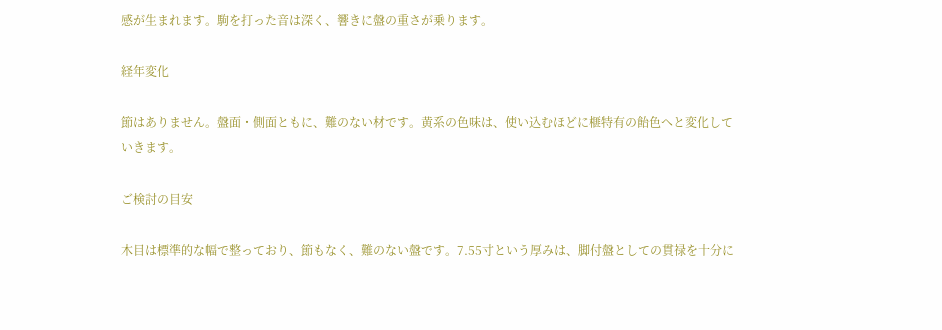感が生まれます。駒を打った音は深く、響きに盤の重さが乗ります。

経年変化

節はありません。盤面・側面ともに、難のない材です。黄系の色味は、使い込むほどに榧特有の飴色へと変化していきます。

ご検討の目安

木目は標準的な幅で整っており、節もなく、難のない盤です。7.55寸という厚みは、脚付盤としての貫禄を十分に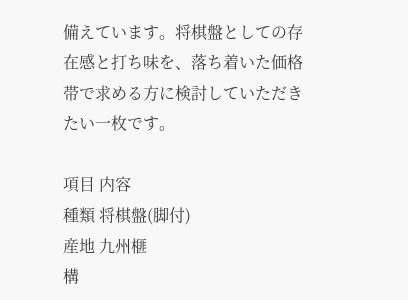備えています。将棋盤としての存在感と打ち味を、落ち着いた価格帯で求める方に検討していただきたい一枚です。

項目 内容
種類 将棋盤(脚付)
産地 九州榧
構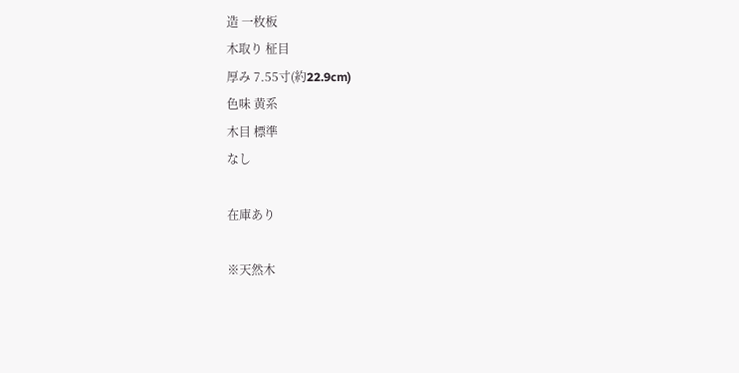造 一枚板
木取り 柾目
厚み 7.55寸(約22.9cm)
色味 黄系
木目 標準
なし

在庫あり

※天然木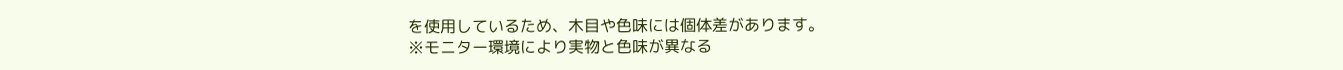を使用しているため、木目や色味には個体差があります。
※モニター環境により実物と色味が異なる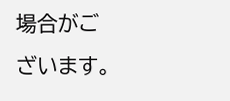場合がございます。